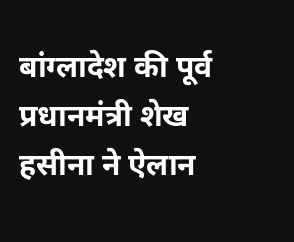बांग्लादेश की पूर्व प्रधानमंत्री शेख हसीना ने ऐलान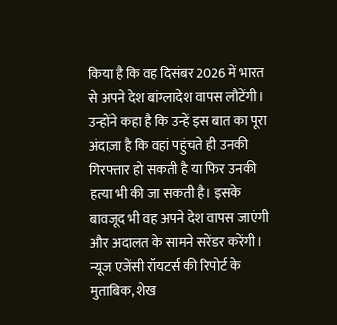किया है कि वह दिसंबर 2026 में भारत से अपने देश बांग्लादेश वापस लौटेंगी। उन्होंने कहा है कि उन्हें इस बात का पूरा अंदाज़ा है कि वहां पहुंचते ही उनकी गिरफ्तार हो सकती है या फिर उनकी हत्या भी की जा सकती है। इसके बावजूद भी वह अपने देश वापस जाएंगी और अदालत के सामने सरेंडर करेंगी। न्यूज एजेंसी रॉयटर्स की रिपोर्ट के मुताबिक, शेख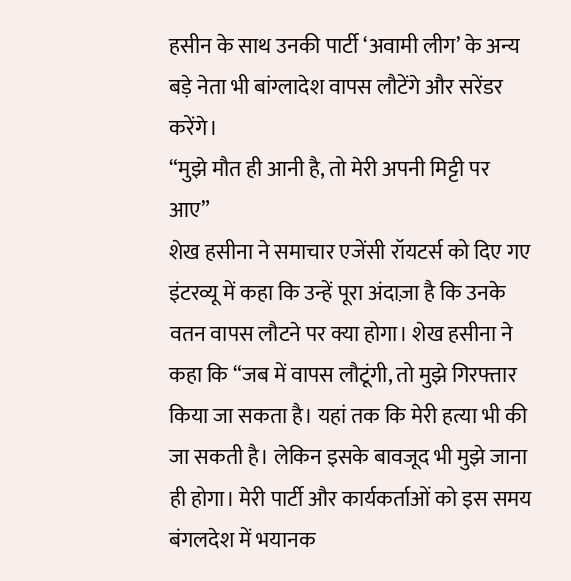हसीन के साथ उनकी पार्टी ‘अवामी लीग’ के अन्य बड़े नेता भी बांग्लादेश वापस लौटेंगे और सरेंडर करेंगे।
“मुझे मौत ही आनी है, तो मेरी अपनी मिट्टी पर आए”
शेख हसीना ने समाचार एजेंसी रॉयटर्स को दिए गए इंटरव्यू में कहा कि उन्हें पूरा अंदाज़ा है कि उनके वतन वापस लौटने पर क्या होगा। शेख हसीना ने कहा कि “जब में वापस लौटूंगी, तो मुझे गिरफ्तार किया जा सकता है। यहां तक कि मेरी हत्या भी की जा सकती है। लेकिन इसके बावजूद भी मुझे जाना ही होगा। मेरी पार्टी और कार्यकर्ताओं को इस समय बंगलदेश में भयानक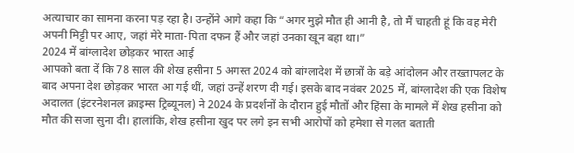अत्याचार का सामना करना पड़ रहा है। उन्होंने आगे कहा कि “अगर मुझे मौत ही आनी है, तो मैं चाहती हूं कि वह मेरी अपनी मिट्टी पर आए, जहां मेरे माता-पिता दफन हैं और जहां उनका खून बहा था।”
2024 में बांग्लादेश छोड़कर भारत आई
आपको बता दें कि 78 साल की शेख हसीना 5 अगस्त 2024 को बांग्लादेश में छात्रों के बड़े आंदोलन और तख्तापलट के बाद अपना देश छोड़कर भारत आ गई थीं, जहां उन्हें शरण दी गई। इसके बाद नवंबर 2025 में, बांग्लादेश की एक विशेष अदालत (इंटरनेशनल क्राइम्स ट्रिब्यूनल) ने 2024 के प्रदर्शनों के दौरान हुई मौतों और हिंसा के मामले में शेख हसीना को मौत की सजा सुना दी। हालांकि, शेख हसीना खुद पर लगे इन सभी आरोपों को हमेशा से गलत बताती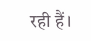रही हैं।